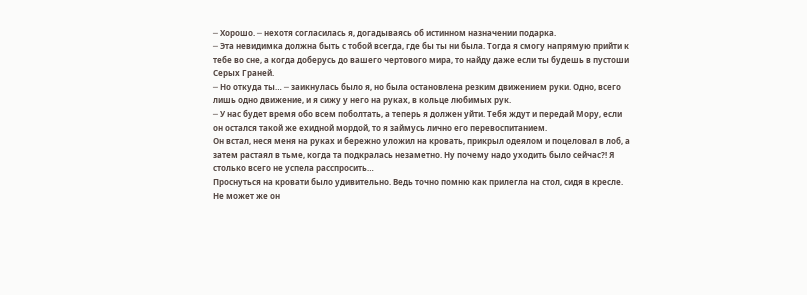─ Хорошо. ─ нехотя согласилась я, догадываясь об истинном назначении подарка.
─ Эта невидимка должна быть с тобой всегда, где бы ты ни была. Тогда я смогу напрямую прийти к тебе во сне, а когда доберусь до вашего чертового мира, то найду даже если ты будешь в пустоши Серых Граней.
─ Но откуда ты… ─ заикнулась было я, но была остановлена резким движением руки. Одно, всего лишь одно движение, и я сижу у него на руках, в кольце любимых рук.
─ У нас будет время обо всем поболтать, а теперь я должен уйти. Тебя ждут и передай Мору, если он остался такой же ехидной мордой, то я займусь лично его перевоспитанием.
Он встал, неся меня на руках и бережно уложил на кровать, прикрыл одеялом и поцеловал в лоб, а затем растаял в тьме, когда та подкралась незаметно. Ну почему надо уходить было сейчас?! Я столько всего не успела расспросить…
Проснуться на кровати было удивительно. Ведь точно помню как прилегла на стол, сидя в кресле. Не может же он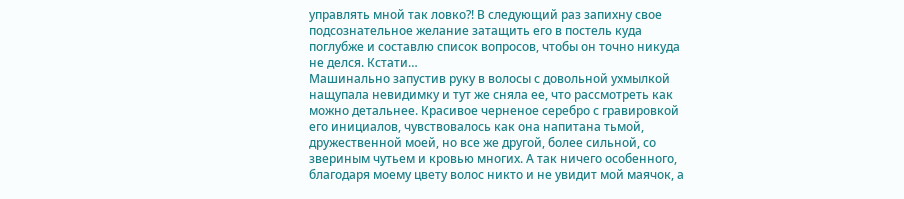управлять мной так ловко?! В следующий раз запихну свое подсознательное желание затащить его в постель куда поглубже и составлю список вопросов, чтобы он точно никуда не делся. Кстати…
Машинально запустив руку в волосы с довольной ухмылкой нащупала невидимку и тут же сняла ее, что рассмотреть как можно детальнее. Красивое черненое серебро с гравировкой его инициалов, чувствовалось как она напитана тьмой, дружественной моей, но все же другой, более сильной, со звериным чутьем и кровью многих. А так ничего особенного, благодаря моему цвету волос никто и не увидит мой маячок, а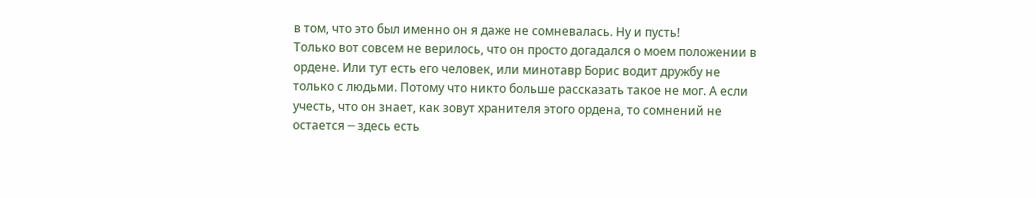в том, что это был именно он я даже не сомневалась. Ну и пусть!
Только вот совсем не верилось, что он просто догадался о моем положении в ордене. Или тут есть его человек, или минотавр Борис водит дружбу не только с людьми. Потому что никто больше рассказать такое не мог. А если учесть, что он знает, как зовут хранителя этого ордена, то сомнений не остается ─ здесь есть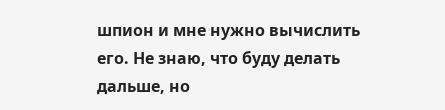шпион и мне нужно вычислить его. Не знаю, что буду делать дальше, но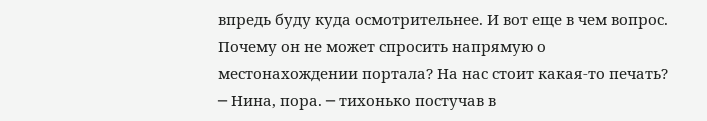впредь буду куда осмотрительнее. И вот еще в чем вопрос. Почему он не может спросить напрямую о местонахождении портала? На нас стоит какая-то печать?
─ Нина, пора. ─ тихонько постучав в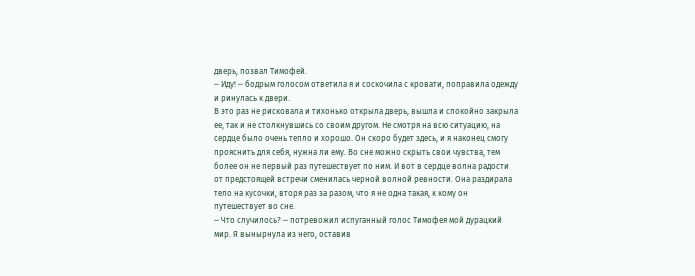дверь, позвал Тимофей.
─ Иду! ─ бодрым голосом ответила я и соскочила с кровати, поправила одежду и ринулась к двери.
В это раз не рисковала и тихонько открыла дверь, вышла и спокойно закрыла ее, так и не столкнувшись со своим другом. Не смотря на всю ситуацию, на сердце было очень тепло и хорошо. Он скоро будет здесь, и я наконец смогу прояснить для себя, нужна ли ему. Во сне можно скрыть свои чувства, тем более он не первый раз путешествует по ним. И вот в сердце волна радости от предстоящей встречи сменилась черной волной ревности. Она раздирала тело на кусочки, вторя раз за разом, что я не одна такая, к кому он путешествует во сне.
─ Что случилось? ─ потревожил испуганный голос Тимофея мой дурацкий мир. Я вынырнула из него, оставив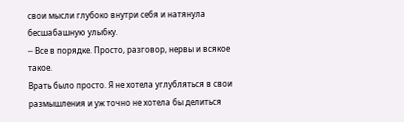свои мысли глубоко внутри себя и натянула бесшабашную улыбку.
─ Все в порядке. Просто, разговор, нервы и всякое такое.
Врать было просто. Я не хотела углубляться в свои размышления и уж точно не хотела бы делиться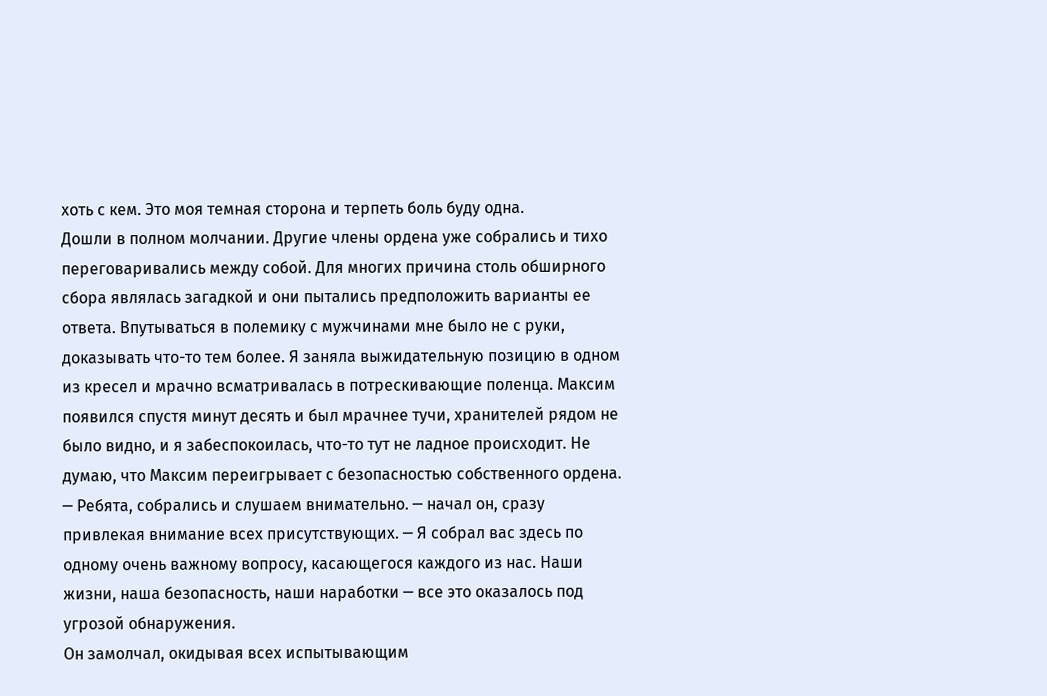хоть с кем. Это моя темная сторона и терпеть боль буду одна.
Дошли в полном молчании. Другие члены ордена уже собрались и тихо переговаривались между собой. Для многих причина столь обширного сбора являлась загадкой и они пытались предположить варианты ее ответа. Впутываться в полемику с мужчинами мне было не с руки, доказывать что-то тем более. Я заняла выжидательную позицию в одном из кресел и мрачно всматривалась в потрескивающие поленца. Максим появился спустя минут десять и был мрачнее тучи, хранителей рядом не было видно, и я забеспокоилась, что-то тут не ладное происходит. Не думаю, что Максим переигрывает с безопасностью собственного ордена.
─ Ребята, собрались и слушаем внимательно. ─ начал он, сразу привлекая внимание всех присутствующих. ─ Я собрал вас здесь по одному очень важному вопросу, касающегося каждого из нас. Наши жизни, наша безопасность, наши наработки ─ все это оказалось под угрозой обнаружения.
Он замолчал, окидывая всех испытывающим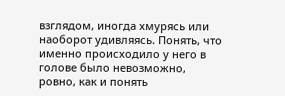взглядом, иногда хмурясь или наоборот удивляясь. Понять, что именно происходило у него в голове было невозможно, ровно, как и понять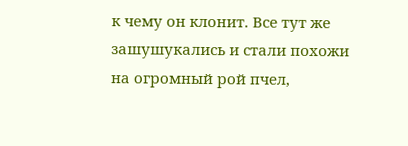к чему он клонит. Все тут же зашушукались и стали похожи на огромный рой пчел,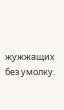жужжащих без умолку.